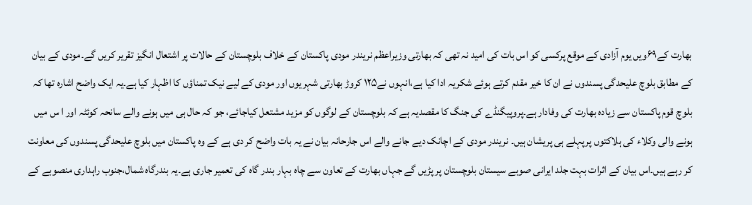بھارت کے۶۹ویں یوم آزادی کے موقع پرکسی کو اس بات کی امید نہ تھی کہ بھارتی وزیراعظم نریندر مودی پاکستان کے خلاف بلوچستان کے حالات پر اشتعال انگیز تقریر کریں گے۔مودی کے بیان کے مطابق بلوچ علیحدگی پسندوں نے ان کا خیر مقدم کرتے ہوئے شکریہ ادا کیا ہے،انہوں نے۱۲۵ کروڑ بھارتی شہریوں اور مودی کے لیے نیک تمناؤں کا اظہار کیا ہے۔یہ ایک واضح اشارہ تھا کہ بلوچ قوم پاکستان سے زیادہ بھارت کی وفادار ہے۔پروپیگنڈے کی جنگ کا مقصدیہ ہے کہ بلوچستان کے لوگوں کو مزید مشتعل کیاجائے، جو کہ حال ہی میں ہونے والے سانحہ کوئٹہ اور ا س میں ہونے والی وکلاء کی ہلاکتوں پرپہلے ہی پریشان ہیں۔ نریندر مودی کے اچانک دیے جانے والے اس جارحانہ بیان نے یہ بات واضح کر دی ہے کے وہ پاکستان میں بلوچ علیحدگی پسندوں کی معاونت کر رہے ہیں۔اس بیان کے اثرات بہت جلد ایرانی صوبے سیستان بلوچستان پر پڑیں گے جہاں بھارت کے تعاون سے چاہ بہار بندر گاہ کی تعمیر جاری ہے۔یہ بندرگاہ شمال،جنوب راہداری منصوبے کے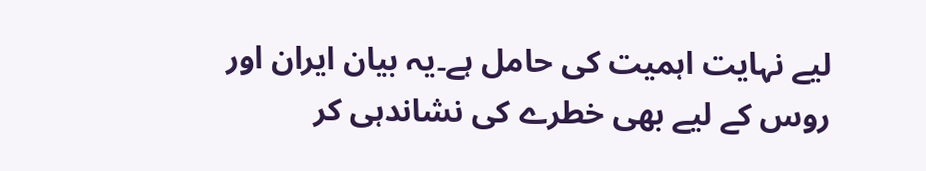لیے نہایت اہمیت کی حامل ہے۔یہ بیان ایران اور روس کے لیے بھی خطرے کی نشاندہی کر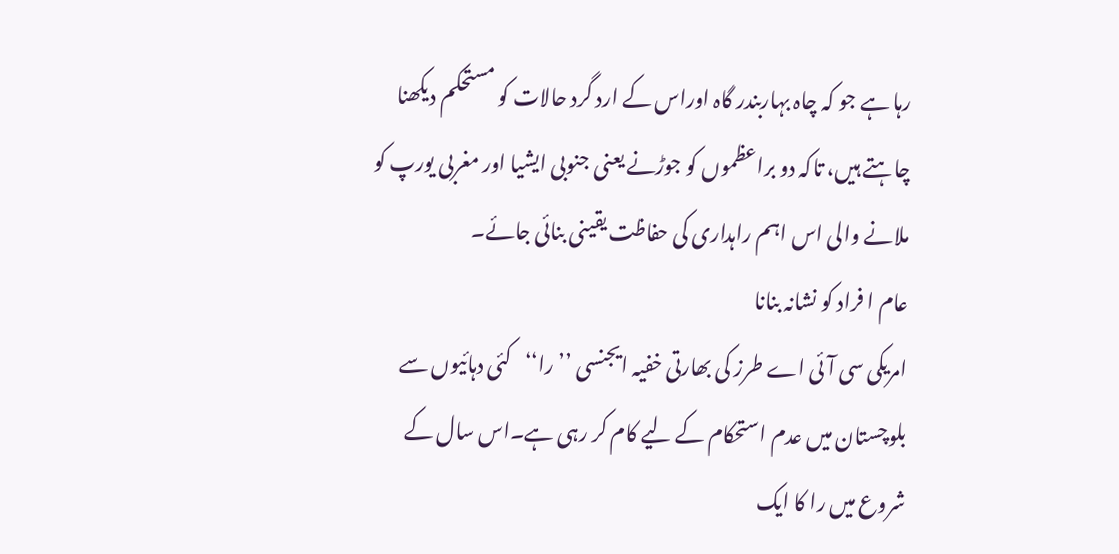رہا ہے جو کہ چاہ بہاربندر گاہ اوراس کے ارد گرد حالات کو مستحکم دیکھنا چاہتے ہیں، تاکہ دو براعظموں کو جوڑنے یعنی جنوبی ایشیا اور مغربی یورپ کو ملانے والی اس اہم راہداری کی حفاظت یقینی بنائی جائے۔
عام ا فراد کو نشانہ بنانا
امریکی سی آئی اے طرز کی بھارتی خفیہ ایجنسی ’’را‘‘کئی دہائیوں سے بلوچستان میں عدم استحکام کے لیے کام کر رہی ہے۔اس سال کے شروع میں را کا ایک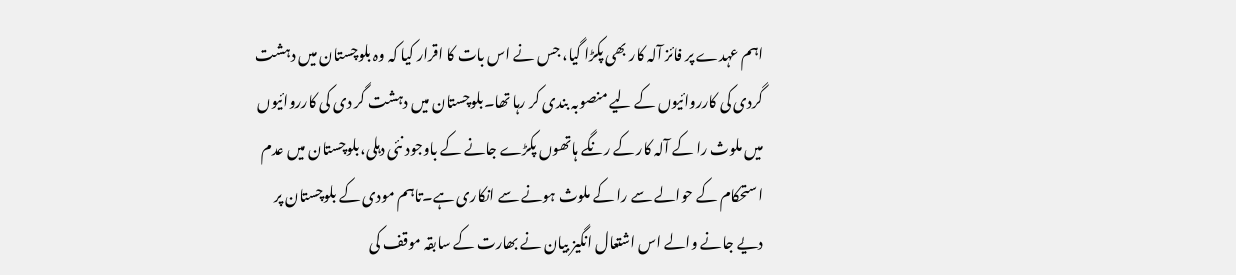اہم عہدے پر فائز آلہ کار بھی پکڑا گیا، جس نے اس بات کا اقرار کیا کہ وہ بلوچستان میں دہشت گردی کی کارروائیوں کے لیے منصوبہ بندی کر رہا تھا۔بلوچستان میں دہشت گر دی کی کارروائیوں میں ملوث را کے آلہ کار کے رنگے ہاتھوں پکڑے جانے کے باوجود نئی دہلی،بلوچستان میں عدم استحکام کے حوالے سے را کے ملوث ہونے سے انکاری ہے۔تاہم مودی کے بلوچستان پر دیے جانے والے اس اشتعال انگیز بیان نے بھارت کے سابقہ موقف کی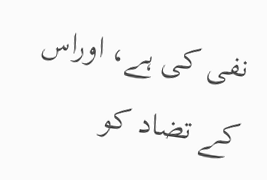نفی کی ہے، اوراس کے تضاد کو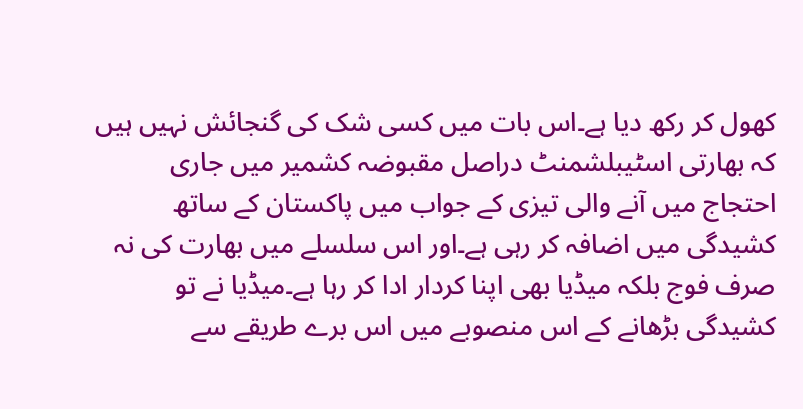کھول کر رکھ دیا ہے۔اس بات میں کسی شک کی گنجائش نہیں ہیں کہ بھارتی اسٹیبلشمنٹ دراصل مقبوضہ کشمیر میں جاری احتجاج میں آنے والی تیزی کے جواب میں پاکستان کے ساتھ کشیدگی میں اضافہ کر رہی ہے۔اور اس سلسلے میں بھارت کی نہ صرف فوج بلکہ میڈیا بھی اپنا کردار ادا کر رہا ہے۔میڈیا نے تو کشیدگی بڑھانے کے اس منصوبے میں اس برے طریقے سے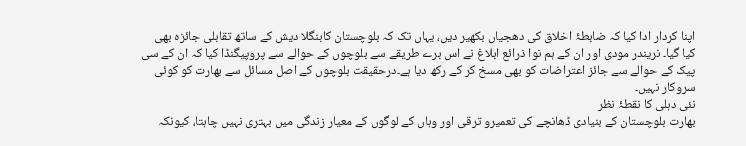اپنا کردار ادا کیا کہ ضابطۂ اخلاق کی دھجیاں بکھیر دیں، یہاں تک کہ بلوچستان کابنگلا دیش کے ساتھ تقابلی جائزہ بھی کیا گیا۔ نریندر مودی اور ان کے ہم نوا ذرائع ابلاغ نے اس برے طریقے سے بلوچوں کے حوالے سے پروپیگنڈا کیا کہ ان کے سی پیک کے حوالے سے جائز اعتراضات کو بھی مسخ کر کے رکھ دیا ہے۔درحقیقت بلوچوں کے اصل مسائل سے بھارت کو کوئی سروکار نہیں۔
نئی دہلی کا نقطۂ نظر
بھارت بلوچستان کے بنیادی ڈھانچے کی تعمیرو ترقی اور وہاں کے لوگوں کے معیار زندگی میں بہتری نہیں چاہتا، کیونکہ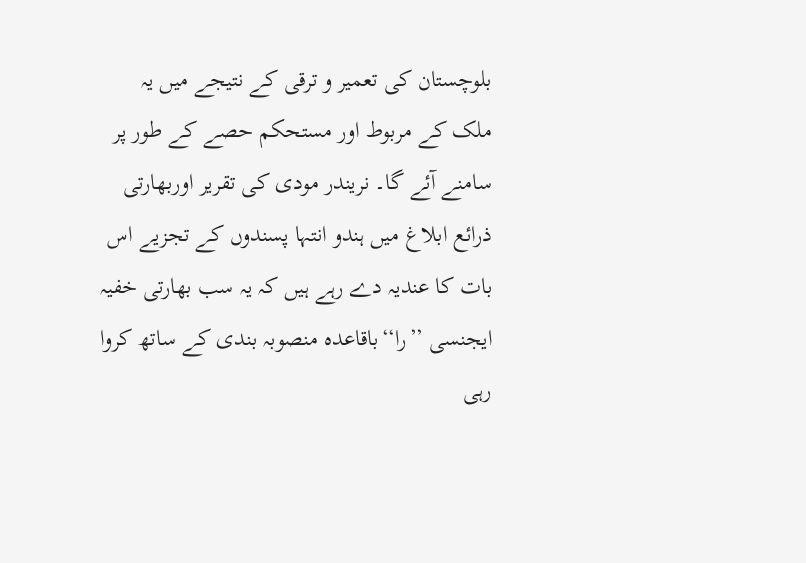بلوچستان کی تعمیر و ترقی کے نتیجے میں یہ ملک کے مربوط اور مستحکم حصے کے طور پر سامنے آئے گا۔ نریندر مودی کی تقریر اوربھارتی ذرائع ابلاغ میں ہندو انتہا پسندوں کے تجزیے اس بات کا عندیہ دے رہے ہیں کہ یہ سب بھارتی خفیہ ایجنسی ’’را‘‘باقاعدہ منصوبہ بندی کے ساتھ کروا رہی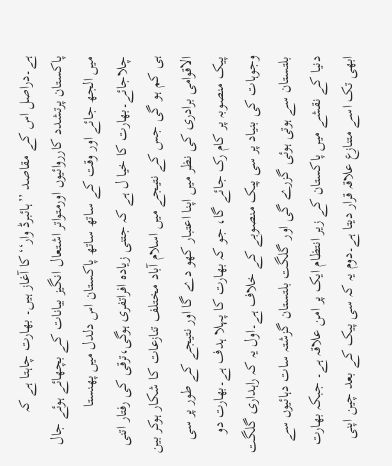ہے۔دراصل اس کے مقاصد ’’ہائبرڈ وار‘‘کا آغاز ہیں۔ بھارت چاہتا ہے کہ پاکستان پرتشدد کارروائیوں اورمتواتر اشتعال انگیز بیانات کے بچھائے ہوئے جال میں الجھ جائے اور وقت کے ساتھ ساتھ پاکستان اس دلدل میں پھنستا چلاجائے۔بھارت کا خیا ل ہے کہ جتنی زیادہ افراتفری ہوگی،ترقی کی رفتار اتنی ہی کم ہو گی جس کے نتیجے میں اسلام آباد مختلف تنازعات کا شکار ہوکر بین الاقوامی برادری کی نظر میں اپنا اعتبار کھو دے گا اور نتیجے کے طور پر سی پیک منصوبہ پر کام رک جائے گا، جو کہ بھارت کا پہلا ہدف ہے۔بھارت دو وجوہات کی بنیاد پر سی پیک منصوبے کے خلاف ہے۔اول یہ کہ راہداری گلگت بلتستان سے ہوتی ہوئی گزرے گی اور گلگت بلتستان گزشتہ سات دہائیوں سے دنیا کے نقشے میں پاکستان کے زیر انتظام ایک پر امن علاقہ ہے۔ جبکہ بھارت ابھی تک اسے متنازع علاقہ قرار دیتا ہے۔دوم یہ کہ سی پیک کے بعد چین اپنی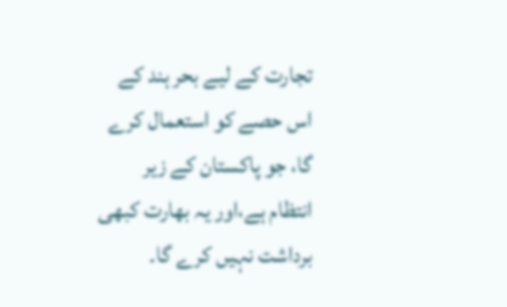تجارت کے لیے بحر ہند کے اس حصے کو استعمال کرے گا، جو پاکستان کے زیر انتظام ہے،اور یہ بھارت کبھی برداشت نہیں کرے گا۔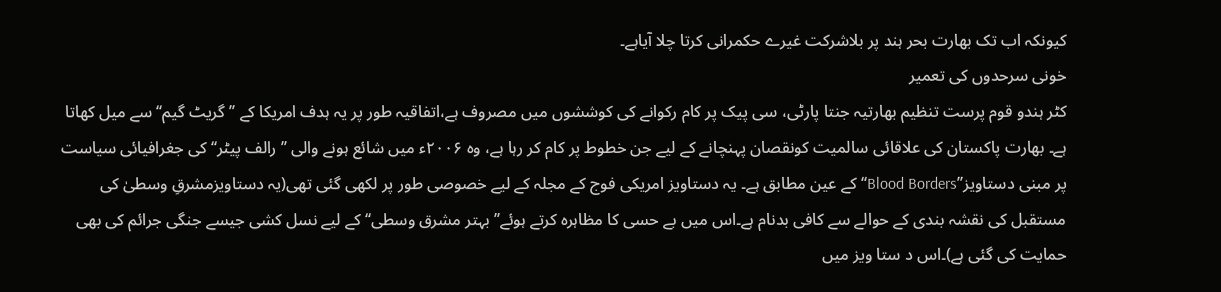کیونکہ اب تک بھارت بحر ہند پر بلاشرکت غیرے حکمرانی کرتا چلا آیاہے۔
خونی سرحدوں کی تعمیر
کٹر ہندو قوم پرست تنظیم بھارتیہ جنتا پارٹی، سی پیک پر کام رکوانے کی کوششوں میں مصروف ہے،اتفاقیہ طور پر یہ ہدف امریکا کے ’’گریٹ گیم‘‘ سے میل کھاتا ہے۔ بھارت پاکستان کی علاقائی سالمیت کونقصان پہنچانے کے لیے جن خطوط پر کام کر رہا ہے، وہ ۲۰۰۶ء میں شائع ہونے والی ’’رالف پیٹر‘‘ کی جغرافیائی سیاست پر مبنی دستاویز’’Blood Borders‘‘کے عین مطابق ہے۔ یہ دستاویز امریکی فوج کے مجلہ کے لیے خصوصی طور پر لکھی گئی تھی(یہ دستاویزمشرقِ وسطیٰ کی مستقبل کی نقشہ بندی کے حوالے سے کافی بدنام ہے۔اس میں بے حسی کا مظاہرہ کرتے ہوئے’’بہتر مشرق وسطی‘‘ کے لیے نسل کشی جیسے جنگی جرائم کی بھی حمایت کی گئی ہے)۔اس د ستا ویز میں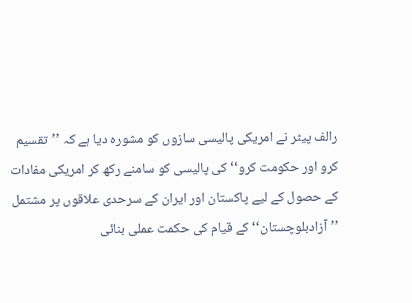رالف پیٹر نے امریکی پالیسی سازوں کو مشورہ دیا ہے کہ ’’تقسیم کرو اور حکومت کرو‘‘ کی پالیسی کو سامنے رکھ کر امریکی مفادات کے حصول کے لیے پاکستان اور ایران کے سرحدی علاقوں پر مشتمل ’’آزادبلوچستان‘‘ کے قیام کی حکمت عملی بنائی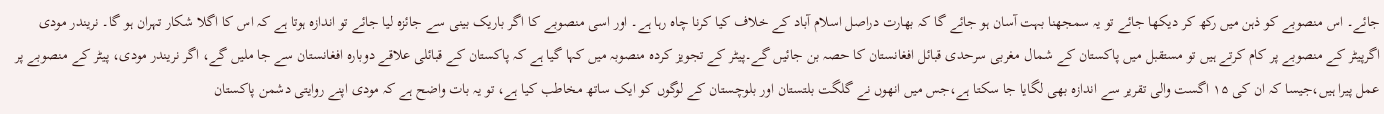جائے۔ اس منصوبے کو ذہن میں رکھ کر دیکھا جائے تو یہ سمجھنا بہت آسان ہو جائے گا کہ بھارت دراصل اسلام آباد کے خلاف کیا کرنا چاہ رہا ہے۔ اور اسی منصوبے کا اگر باریک بینی سے جائزہ لیا جائے تو اندازہ ہوتا ہے کہ اس کا اگلا شکار تہران ہو گا۔ نریندر مودی اگرپیٹر کے منصوبے پر کام کرتے ہیں تو مستقبل میں پاکستان کے شمال مغربی سرحدی قبائل افغانستان کا حصہ بن جائیں گے۔پیٹر کے تجویز کردہ منصوبہ میں کہا گیا ہے کہ پاکستان کے قبائلی علاقے دوبارہ افغانستان سے جا ملیں گے، اگر نریندر مودی، پیٹر کے منصوبے پر عمل پیرا ہیں،جیسا کہ ان کی ۱۵ اگست والی تقریر سے اندازہ بھی لگایا جا سکتا ہے،جس میں انھوں نے گلگت بلتستان اور بلوچستان کے لوگوں کو ایک ساتھ مخاطب کیا ہے، تو یہ بات واضح ہے کہ مودی اپنے روایتی دشمن پاکستان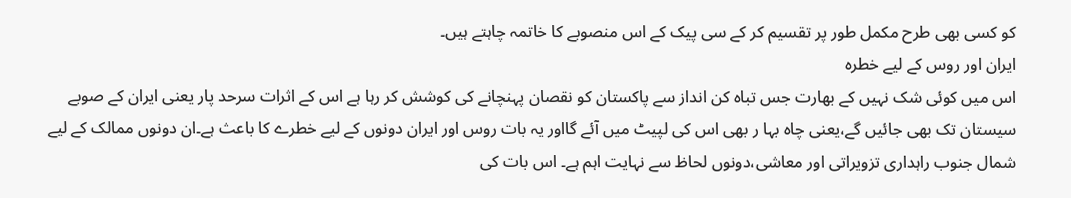کو کسی بھی طرح مکمل طور پر تقسیم کر کے سی پیک کے اس منصوبے کا خاتمہ چاہتے ہیں۔
ایران اور روس کے لیے خطرہ
اس میں کوئی شک نہیں کے بھارت جس تباہ کن انداز سے پاکستان کو نقصان پہنچانے کی کوشش کر رہا ہے اس کے اثرات سرحد پار یعنی ایران کے صوبے سیستان تک بھی جائیں گے،یعنی چاہ بہا ر بھی اس کی لپیٹ میں آئے گااور یہ بات روس اور ایران دونوں کے لیے خطرے کا باعث ہے۔ان دونوں ممالک کے لیے شمال جنوب راہداری تزویراتی اور معاشی،دونوں لحاظ سے نہایت اہم ہے۔ اس بات کی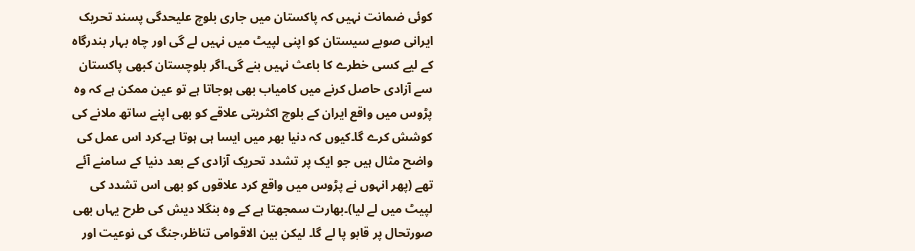کوئی ضمانت نہیں کہ پاکستان میں جاری بلوچ علیحدگی پسند تحریک ایرانی صوبے سیستان کو اپنی لپیٹ میں نہیں لے گی اور چاہ بہار بندرگاہ کے لیے کسی خطرے کا باعث نہیں بنے گی۔اگر بلوچستان کبھی پاکستان سے آزادی حاصل کرنے میں کامیاب بھی ہوجاتا ہے تو عین ممکن ہے کہ وہ پڑوس میں واقع ایران کے بلوچ اکثریتی علاقے کو بھی اپنے ساتھ ملانے کی کوشش کرے گا۔کیوں کہ دنیا بھر میں ایسا ہی ہوتا ہے۔کرد اس عمل کی واضح مثال ہیں جو ایک پر تشدد تحریک آزادی کے بعد دنیا کے سامنے آئے تھے (پھر انہوں نے پڑوس میں واقع کرد علاقوں کو بھی اس تشدد کی لپیٹ میں لے لیا)۔بھارت سمجھتا ہے کے وہ بنگلا دیش کی طرح یہاں بھی صورتحال پر قابو پا لے گا۔ لیکن بین الاقوامی تناظر،جنگ کی نوعیت اور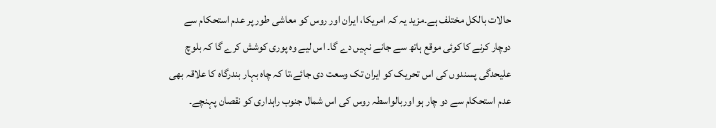حالات بالکل مختلف ہے۔مزید یہ کہ امریکا، ایران اور روس کو معاشی طور پر عدم استحکام سے دوچار کرنے کا کوئی موقع ہاتھ سے جانے نہیں دے گا۔ اس لیے وہ پوری کوشش کرے گا کہ بلوچ علیحدگی پسندوں کی اس تحریک کو ایران تک وسعت دی جائے،تا کہ چاہ بہار بندرگاہ کا علاقہ بھی عدم استحکام سے دو چار ہو اوربالواسطہ روس کی اس شمال جنوب راہداری کو نقصان پہنچے۔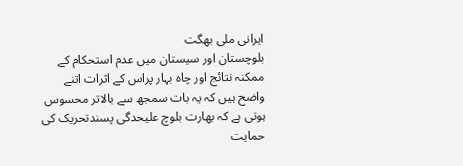ایرانی ملی بھگت
بلوچستان اور سیستان میں عدم استحکام کے ممکنہ نتائج اور چاہ بہار پراس کے اثرات اتنے واضح ہیں کہ یہ بات سمجھ سے بالاتر محسوس ہوتی ہے کہ بھارت بلوچ علیحدگی پسندتحریک کی حمایت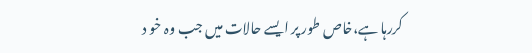کررہا ہے،خاص طور پر ایسے حالات میں جب وہ خو د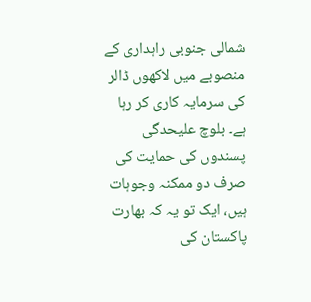شمالی جنوبی راہداری کے منصوبے میں لاکھوں ڈالر کی سرمایہ کاری کر رہا ہے۔ بلوچ علیحدگی پسندوں کی حمایت کی صرف دو ممکنہ وجوہات ہیں، ایک تو یہ کہ بھارت پاکستان کی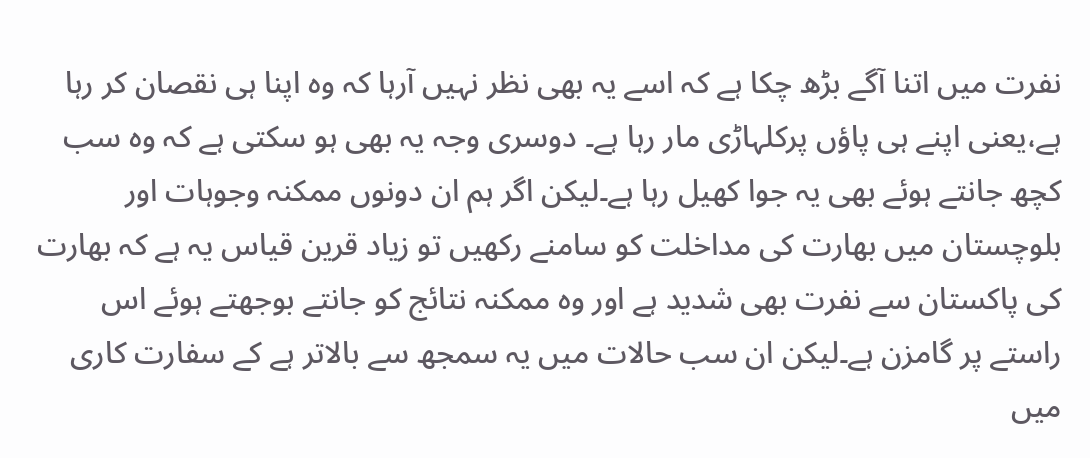نفرت میں اتنا آگے بڑھ چکا ہے کہ اسے یہ بھی نظر نہیں آرہا کہ وہ اپنا ہی نقصان کر رہا ہے،یعنی اپنے ہی پاؤں پرکلہاڑی مار رہا ہے۔ دوسری وجہ یہ بھی ہو سکتی ہے کہ وہ سب کچھ جانتے ہوئے بھی یہ جوا کھیل رہا ہے۔لیکن اگر ہم ان دونوں ممکنہ وجوہات اور بلوچستان میں بھارت کی مداخلت کو سامنے رکھیں تو زیاد قرین قیاس یہ ہے کہ بھارت کی پاکستان سے نفرت بھی شدید ہے اور وہ ممکنہ نتائج کو جانتے بوجھتے ہوئے اس راستے پر گامزن ہے۔لیکن ان سب حالات میں یہ سمجھ سے بالاتر ہے کے سفارت کاری میں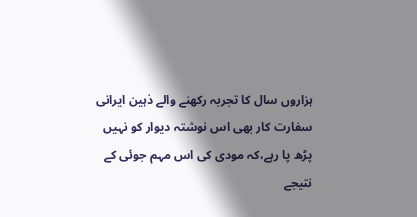ہزاروں سال کا تجربہ رکھنے والے ذہین ایرانی سفارت کار بھی اس نوشتہ دیوار کو نہیں پڑھ پا رہے،کہ مودی کی اس مہم جوئی کے نتیجے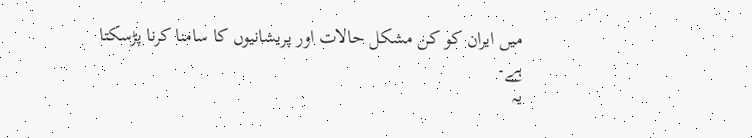میں ایران کو کن مشکل حالات اور پریشانیوں کا سامنا کرنا پڑسکتا ہے۔
یہ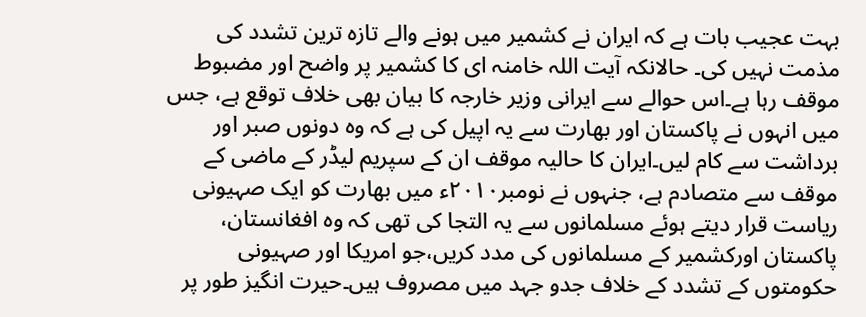بہت عجیب بات ہے کہ ایران نے کشمیر میں ہونے والے تازہ ترین تشدد کی مذمت نہیں کی۔ حالانکہ آیت اللہ خامنہ ای کا کشمیر پر واضح اور مضبوط موقف رہا ہے۔اس حوالے سے ایرانی وزیر خارجہ کا بیان بھی خلاف توقع ہے، جس میں انہوں نے پاکستان اور بھارت سے یہ اپیل کی ہے کہ وہ دونوں صبر اور برداشت سے کام لیں۔ایران کا حالیہ موقف ان کے سپریم لیڈر کے ماضی کے موقف سے متصادم ہے، جنہوں نے نومبر۲۰۱۰ء میں بھارت کو ایک صہیونی ریاست قرار دیتے ہوئے مسلمانوں سے یہ التجا کی تھی کہ وہ افغانستان، پاکستان اورکشمیر کے مسلمانوں کی مدد کریں،جو امریکا اور صہیونی حکومتوں کے تشدد کے خلاف جدو جہد میں مصروف ہیں۔حیرت انگیز طور پر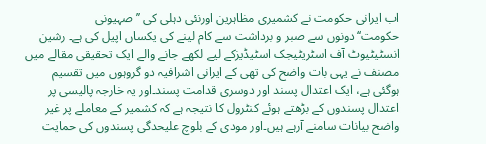اب ایرانی حکومت نے کشمیری مظاہرین اورنئی دہلی کی ’’صہیونی حکومت‘‘دونوں سے صبر و برداشت سے کام لینے کی یکساں اپیل کی ہے۔ رشین انسٹیٹیوٹ آف اسٹریٹیجک اسٹیڈیزکے لیے لکھے جانے والے ایک تحقیقی مقالے میں مصنف نے یہی بات واضح کی تھی کے ایرانی اشرافیہ دو گروہوں میں تقسیم ہوگئی ہے، ایک اعتدال پسند اور دوسری قدامت پسند۔اور یہ خارجہ پالیسی پر اعتدال پسندوں کے بڑھتے ہوئے کنٹرول کا نتیجہ ہے کہ کشمیر کے معاملے پر غیر واضح بیانات سامنے آرہے ہیں۔اور مودی کے بلوچ علیحدگی پسندوں کی حمایت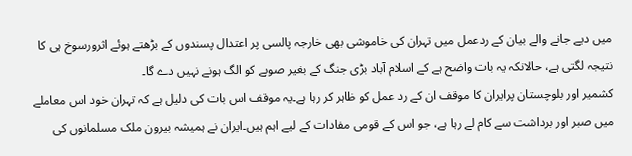میں دیے جانے والے بیان کے ردعمل میں تہران کی خاموشی بھی خارجہ پالسی پر اعتدال پسندوں کے بڑھتے ہوئے اثرورسوخ ہی کا نتیجہ لگتی ہے، حالانکہ یہ بات واضح ہے کے اسلام آباد بڑی جنگ کے بغیر صوبے کو الگ ہونے نہیں دے گا۔
کشمیر اور بلوچستان پرایران کا موقف ان کے رد عمل کو ظاہر کر رہا ہے۔یہ موقف اس بات کی دلیل ہے کہ تہران خود اس معاملے میں صبر اور برداشت سے کام لے رہا ہے، جو اس کے قومی مفادات کے لیے اہم ہیں۔ایران نے ہمیشہ بیرون ملک مسلمانوں کی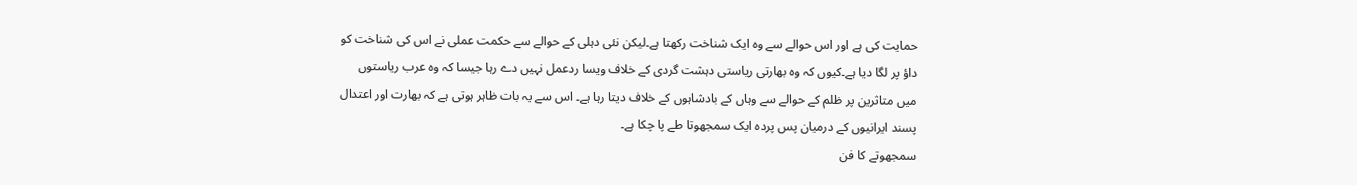حمایت کی ہے اور اس حوالے سے وہ ایک شناخت رکھتا ہے۔لیکن نئی دہلی کے حوالے سے حکمت عملی نے اس کی شناخت کو داؤ پر لگا دیا ہے۔کیوں کہ وہ بھارتی ریاستی دہشت گردی کے خلاف ویسا ردعمل نہیں دے رہا جیسا کہ وہ عرب ریاستوں میں متاثرین پر ظلم کے حوالے سے وہاں کے بادشاہوں کے خلاف دیتا رہا ہے۔ اس سے یہ بات ظاہر ہوتی ہے کہ بھارت اور اعتدال پسند ایرانیوں کے درمیان پس پردہ ایک سمجھوتا طے پا چکا ہے۔
سمجھوتے کا فن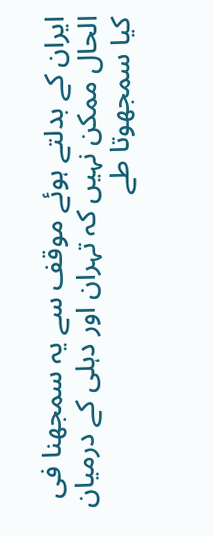ایران کے بدلتے ہوئے موقف سے یہ سمجھنا فی الحال ممکن نہیں کہ تہران اور دہلی کے درمیان کیا سمجھوتا طے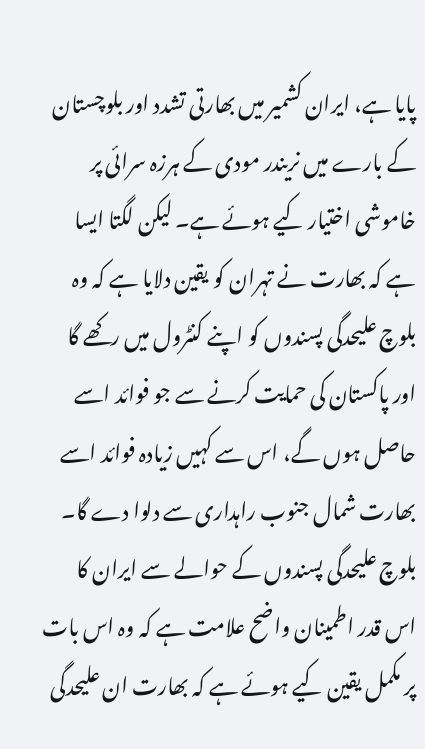پایا ہے، ایران کشمیر میں بھارتی تشدد اور بلوچستان کے بارے میں نریندر مودی کے ہرزہ سرائی پر خاموشی اختیار کیے ہوئے ہے۔ لیکن لگتا ایسا ہے کہ بھارت نے تہران کو یقین دلایا ہے کہ وہ بلوچ علیحدگی پسندوں کو اپنے کنٹرول میں رکھے گا اور پاکستان کی حمایت کرنے سے جو فوائد اسے حاصل ہوں گے، اس سے کہیں زیادہ فوائد اسے بھارت شمال جنوب راہداری سے دلوا دے گا۔ بلوچ علیحدگی پسندوں کے حوالے سے ایران کا اس قدر اطمینان واضح علامت ہے کہ وہ اس بات پر مکمل یقین کیے ہوئے ہے کہ بھارت ان علیحدگی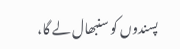پسندوں کو سنبھال لے گا،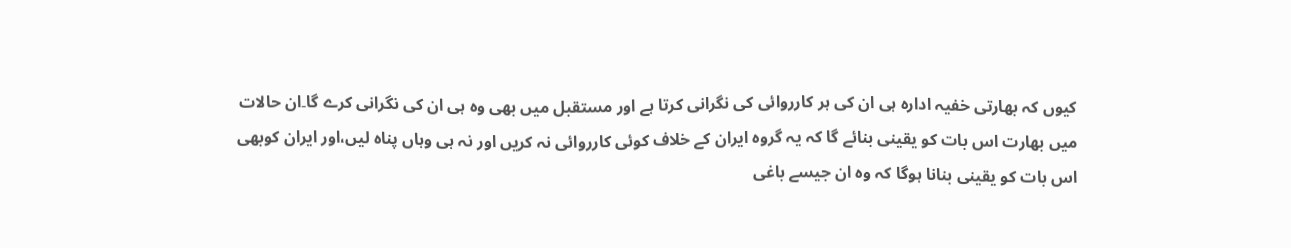کیوں کہ بھارتی خفیہ ادارہ ہی ان کی ہر کارروائی کی نگرانی کرتا ہے اور مستقبل میں بھی وہ ہی ان کی نگرانی کرے گا۔ان حالات میں بھارت اس بات کو یقینی بنائے گا کہ یہ گروہ ایران کے خلاف کوئی کارروائی نہ کریں اور نہ ہی وہاں پناہ لیں،اور ایران کوبھی اس بات کو یقینی بنانا ہوگا کہ وہ ان جیسے باغی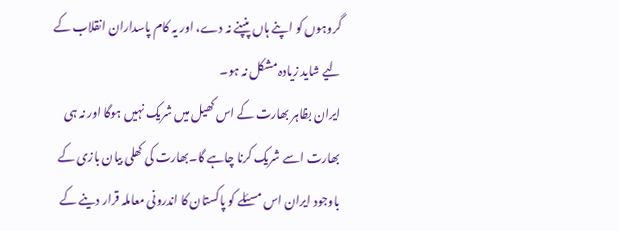گروہوں کو اپنے ہاں پنپنے نہ دے، اور یہ کام پاسداران انقلاب کے لیے شاید زیادہ مشکل نہ ہو۔
ایران بظاہر بھارت کے اس کھیل میں شریک نہیں ہوگا اور نہ ہی بھارت اسے شریک کرنا چاہے گا۔بھارت کی کھلی بیان بازی کے باوجود ایران اس مسئلے کو پاکستان کا اندرونی معاملہ قرار دینے کے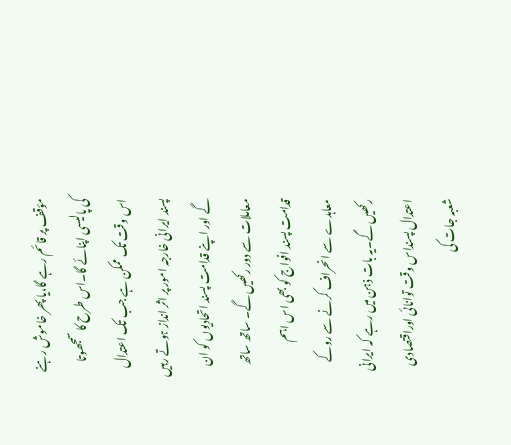مؤقف پر قائم رہے گا،یا پھر خاموش رہنے کی پالیسی اپنائے گا۔اس طرح کا سمجھوتا اس وقت تک ممکن ہے جب تک اعتدال پسند ایرانی خارجہ امور پر اثر انداز ہوتے رہیں گے اور اپنے قدامت پسند اتحادیوں کو ان معاملات سے دور رکھیں گے۔ ساتھ ساتھ قدامت پسند افواج کو بھی اس اہم معاہدے سے انحراف کرنے سے روکے رکھیں گے۔یہ بات ذہن میں رہے کہ ایرانی اعتدال پسنداس وقت توانائی اوراقتصادی شعبہ جات کی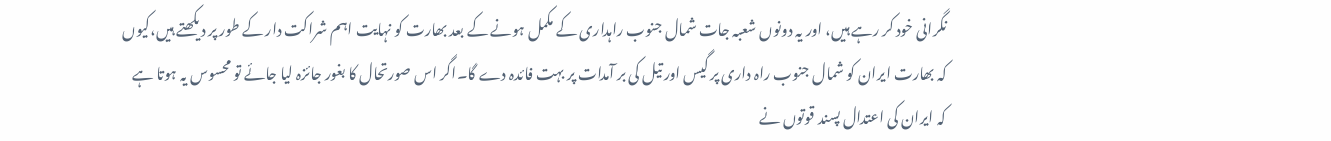نگرانی خود کر رہے ہیں، اور یہ دونوں شعبہ جات شمال جنوب راہداری کے مکمل ہونے کے بعد بھارت کو نہایت اہم شراکت دار کے طور پر دیکھتے ہیں،کیوں کہ بھارت ایران کو شمال جنوب راہ داری پر گیس اور تیل کی بر آمدات پر بہت فائدہ دے گا۔اگر اس صورتحال کا بغور جائزہ لیا جائے تو محسوس یہ ہوتا ہے کہ ایران کی اعتدال پسند قوتوں نے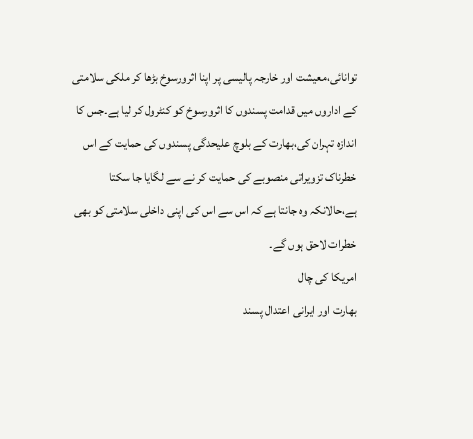توانائی،معیشت اور خارجہ پالیسی پر اپنا اثرورسوخ بڑھا کر ملکی سلامتی کے اداروں میں قدامت پسندوں کا اثرورسوخ کو کنٹرول کر لیا ہے۔جس کا اندازہ تہران کی،بھارت کے بلوچ علیحدگی پسندوں کی حمایت کے اس خطرناک تزویراتی منصوبے کی حمایت کر نے سے لگایا جا سکتا ہے،حالانکہ وہ جانتا ہے کہ اس سے اس کی اپنی داخلی سلامتی کو بھی خطرات لاحق ہوں گے۔
امریکا کی چال
بھارت اور ایرانی اعتدال پسند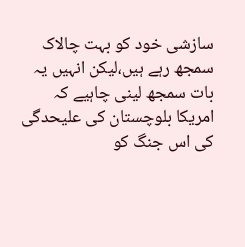سازشی خود کو بہت چالاک سمجھ رہے ہیں،لیکن انہیں یہ بات سمجھ لینی چاہیے کہ امریکا بلوچستان کی علیحدگی کی اس جنگ کو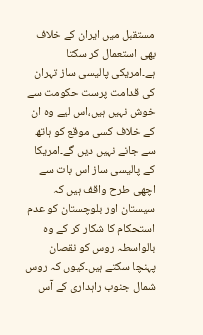مستقبل میں ایران کے خلاف بھی استعمال کر سکتا ہے۔امریکی پالیسی ساز تہران کی قدامت پرست حکومت سے خوش نہیں ہیں،اس لیے وہ ان کے خلاف کسی موقع کو ہاتھ سے جانے نہیں دیں گے۔امریکا کے پالیسی ساز اس بات سے اچھی طرح واقف ہیں کہ سیستان اور بلوچستان کو عدم استحکام کا شکار کر کے وہ بالواسطہ روس کو نقصان پہنچا سکتے ہیں۔کیوں کہ روس شمال جنوب راہداری کے آس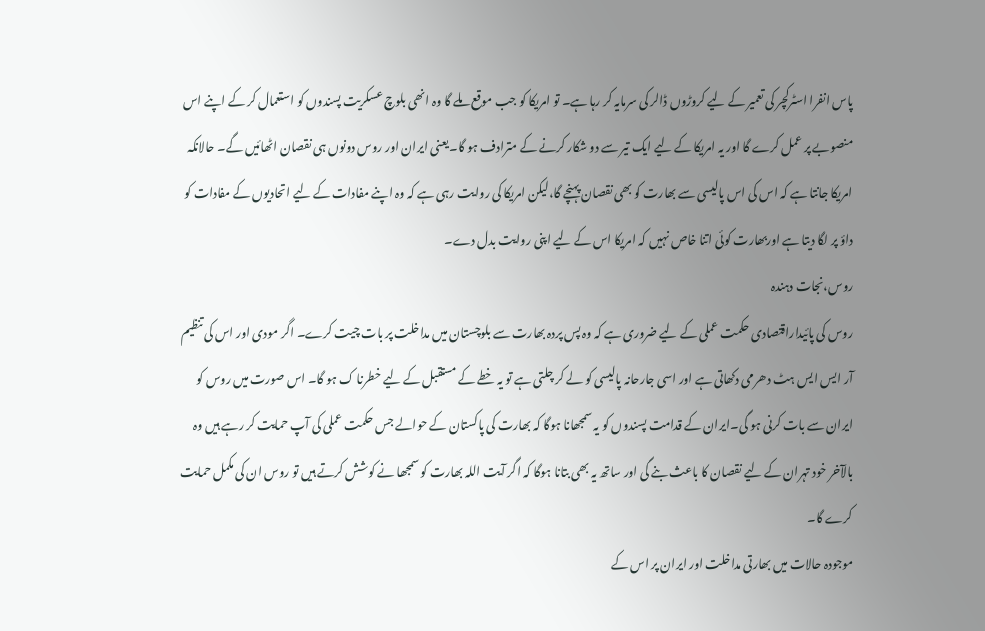پاس انفرا اسٹرکچر کی تعمیر کے لیے کروڑوں ڈالر کی سرمایہ کر رہا ہے۔ تو امریکا کو جب موقع ملے گا وہ انھی بلوچ عسکریت پسندوں کو استعمال کر کے اپنے اس منصوبے پر عمل کرے گا اور یہ امریکا کے لیے ایک تیر سے دو شکار کرنے کے مترادف ہو گا۔یعنی ایران اور روس دونوں ہی نقصان اٹھائیں گے۔ حالانکہ امریکا جانتا ہے کہ اس کی اس پالیسی سے بھارت کو بھی نقصان پہنچے گا،لیکن امریکا کی روایت رہی ہے کہ وہ اپنے مفادات کے لیے اتحادیوں کے مفادات کو داؤ پر لگا دیتا ہے اوربھارت کوئی اتنا خاص نہیں کہ امریکا اس کے لیے اپنی روایت بدل دے۔
روس،نجات دہندہ
روس کی پائیداراقتصادی حکمت عملی کے لیے ضروری ہے کہ وہ پس پردہ بھارت سے بلوچستان میں مداخلت پر بات چیت کرے۔ اگر مودی اور اس کی تنظیم آر ایس ایس ہٹ دھرمی دکھاتی ہے اور اسی جارحانہ پالیسی کو لے کر چلتی ہے تو یہ خطے کے مستقبل کے لیے خطرنا ک ہو گا۔ اس صورت میں روس کو ایران سے بات کرنی ہو گی۔ایران کے قدامت پسندوں کو یہ سمجھانا ہوگا کہ بھارت کی پاکستان کے حوالے جس حکمت عملی کی آپ حمایت کر رہے ہیں وہ بالآخر خود تہران کے لیے نقصان کا باعث بنے گی اور ساتھ یہ بھی بتانا ہوگا کہ اگر آیت اللہ بھارت کو سمجھا نے کوشش کرتے ہیں تو روس ان کی مکمل حمایت کرے گا۔
موجودہ حالات میں بھارتی مداخلت اور ایران پر اس کے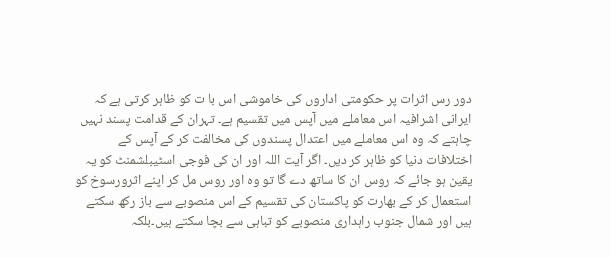دور رس اثرات پر حکومتی اداروں کی خاموشی اس با ت کو ظاہر کرتی ہے کہ ایرانی اشرافیہ اس معاملے میں آپس میں تقسیم ہے۔ تہران کے قدامت پسند نہیں چاہتے کہ وہ اس معاملے میں اعتدال پسندوں کی مخالفت کر کے آپس کے اختلافات دنیا کو ظاہر کر دیں۔ اگر آیت اللہ اور ان کی فوجی اسٹیبلشمنٹ کو یہ یقین ہو جائے کہ روس ان کا ساتھ دے گا تو وہ اور روس مل کر اپنے اثرورسوخ کو استعمال کر کے بھارت کو پاکستان کی تقسیم کے اس منصوبے سے باز رکھ سکتے ہیں اور شمال جنوب راہداری منصوبے کو تباہی سے بچا سکتے ہیں۔بلکہ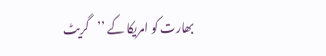بھارت کو امریکا کے ’’گریٹ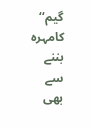گیم‘‘ کامہرہ بننے سے بھی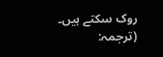روک سکتے ہیں۔
(ترجمہ: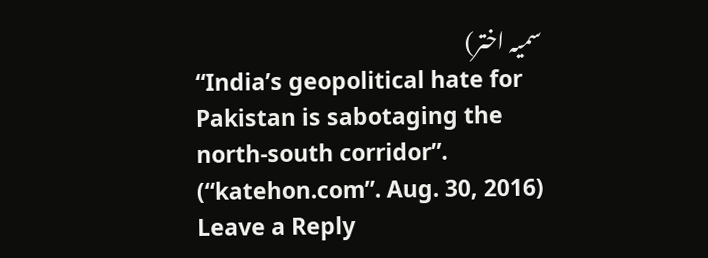سمیہ اختر)
“India’s geopolitical hate for Pakistan is sabotaging the north-south corridor”. (“katehon.com”. Aug. 30, 2016)
Leave a Reply